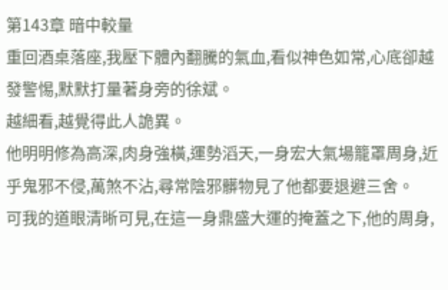第143章 暗中較量
重回酒桌落座,我壓下體內翻騰的氣血,看似神色如常,心底卻越發警惕,默默打量著身旁的徐斌。
越細看,越覺得此人詭異。
他明明修為高深,肉身強橫,運勢滔天,一身宏大氣場籠罩周身,近乎鬼邪不侵,萬煞不沾,尋常陰邪髒物見了他都要退避三舍。
可我的道眼清晰可見,在這一身鼎盛大運的掩蓋之下,他的周身,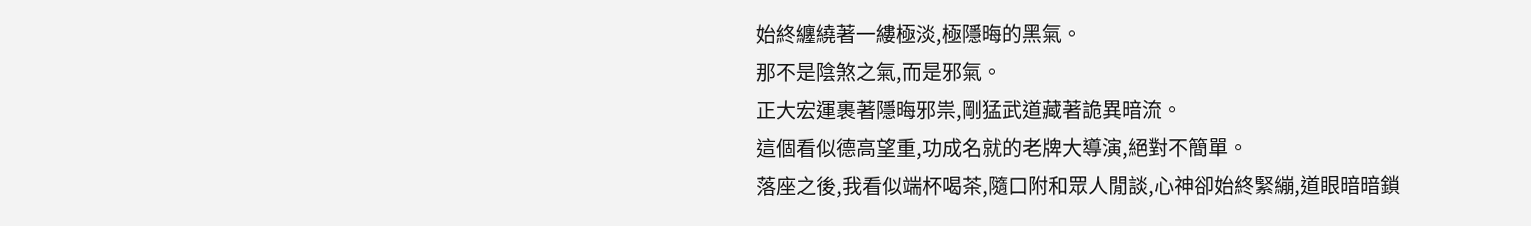始終纏繞著一縷極淡,極隱晦的黑氣。
那不是陰煞之氣,而是邪氣。
正大宏運裹著隱晦邪祟,剛猛武道藏著詭異暗流。
這個看似德高望重,功成名就的老牌大導演,絕對不簡單。
落座之後,我看似端杯喝茶,隨口附和眾人閒談,心神卻始終緊繃,道眼暗暗鎖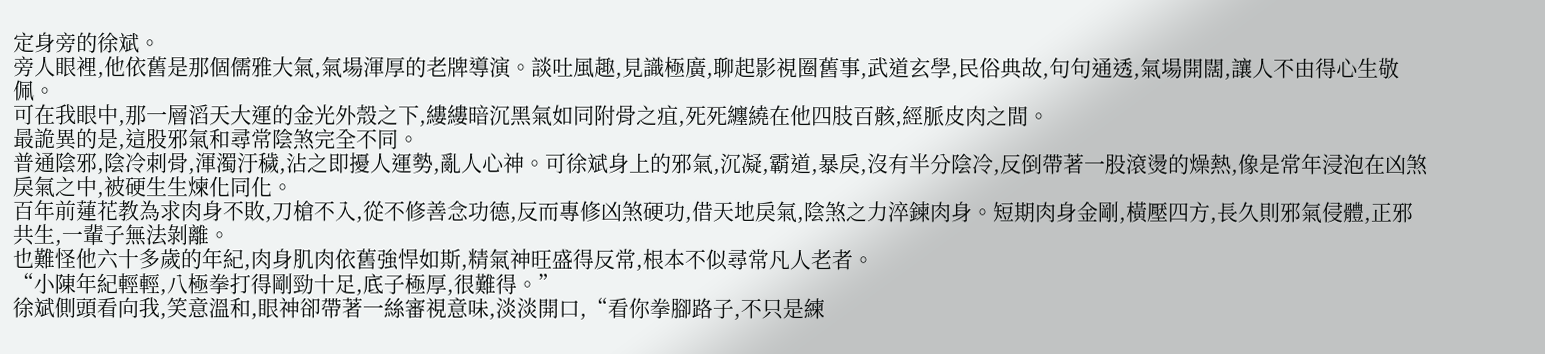定身旁的徐斌。
旁人眼裡,他依舊是那個儒雅大氣,氣場渾厚的老牌導演。談吐風趣,見識極廣,聊起影視圈舊事,武道玄學,民俗典故,句句通透,氣場開闊,讓人不由得心生敬佩。
可在我眼中,那一層滔天大運的金光外殼之下,縷縷暗沉黑氣如同附骨之疽,死死纏繞在他四肢百骸,經脈皮肉之間。
最詭異的是,這股邪氣和尋常陰煞完全不同。
普通陰邪,陰冷刺骨,渾濁汙穢,沾之即擾人運勢,亂人心神。可徐斌身上的邪氣,沉凝,霸道,暴戾,沒有半分陰冷,反倒帶著一股滾燙的燥熱,像是常年浸泡在凶煞戾氣之中,被硬生生煉化同化。
百年前蓮花教為求肉身不敗,刀槍不入,從不修善念功德,反而專修凶煞硬功,借天地戾氣,陰煞之力淬鍊肉身。短期肉身金剛,橫壓四方,長久則邪氣侵體,正邪共生,一輩子無法剝離。
也難怪他六十多歲的年紀,肉身肌肉依舊強悍如斯,精氣神旺盛得反常,根本不似尋常凡人老者。
“小陳年紀輕輕,八極拳打得剛勁十足,底子極厚,很難得。”
徐斌側頭看向我,笑意溫和,眼神卻帶著一絲審視意味,淡淡開口,“看你拳腳路子,不只是練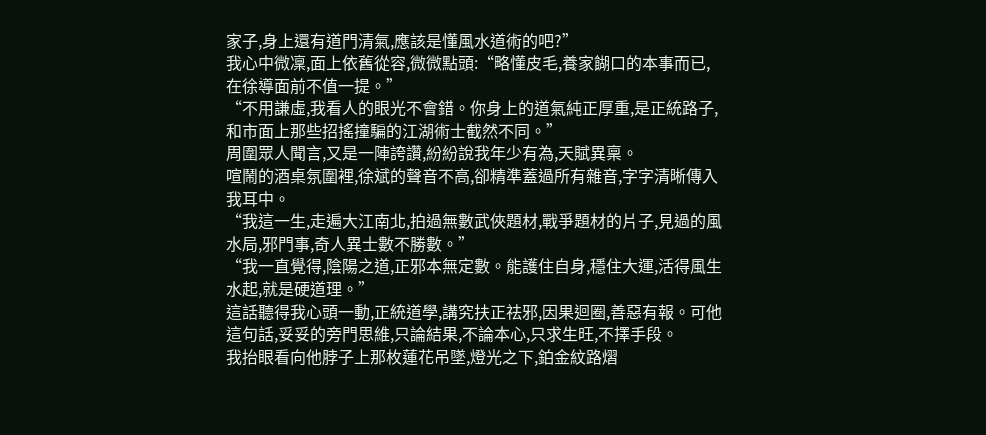家子,身上還有道門清氣,應該是懂風水道術的吧?”
我心中微凜,面上依舊從容,微微點頭:“略懂皮毛,養家餬口的本事而已,在徐導面前不值一提。”
“不用謙虛,我看人的眼光不會錯。你身上的道氣純正厚重,是正統路子,和市面上那些招搖撞騙的江湖術士截然不同。”
周圍眾人聞言,又是一陣誇讚,紛紛說我年少有為,天賦異稟。
喧鬧的酒桌氛圍裡,徐斌的聲音不高,卻精準蓋過所有雜音,字字清晰傳入我耳中。
“我這一生,走遍大江南北,拍過無數武俠題材,戰爭題材的片子,見過的風水局,邪門事,奇人異士數不勝數。”
“我一直覺得,陰陽之道,正邪本無定數。能護住自身,穩住大運,活得風生水起,就是硬道理。”
這話聽得我心頭一動,正統道學,講究扶正祛邪,因果迴圈,善惡有報。可他這句話,妥妥的旁門思維,只論結果,不論本心,只求生旺,不擇手段。
我抬眼看向他脖子上那枚蓮花吊墜,燈光之下,鉑金紋路熠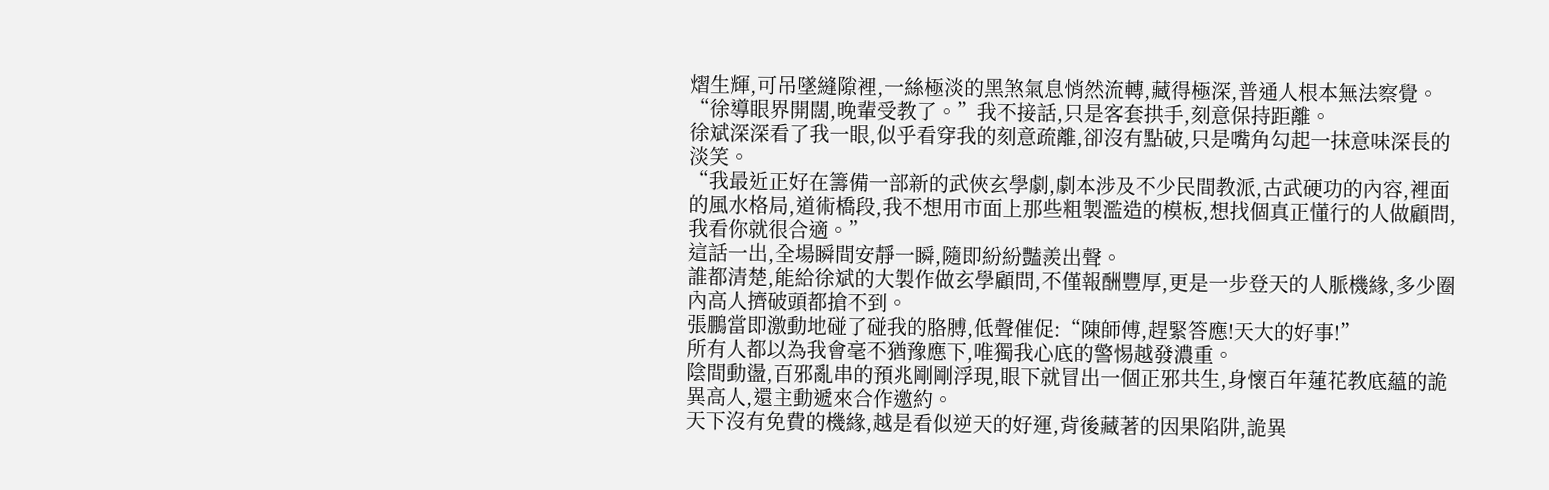熠生輝,可吊墜縫隙裡,一絲極淡的黑煞氣息悄然流轉,藏得極深,普通人根本無法察覺。
“徐導眼界開闊,晚輩受教了。”我不接話,只是客套拱手,刻意保持距離。
徐斌深深看了我一眼,似乎看穿我的刻意疏離,卻沒有點破,只是嘴角勾起一抹意味深長的淡笑。
“我最近正好在籌備一部新的武俠玄學劇,劇本涉及不少民間教派,古武硬功的內容,裡面的風水格局,道術橋段,我不想用市面上那些粗製濫造的模板,想找個真正懂行的人做顧問,我看你就很合適。”
這話一出,全場瞬間安靜一瞬,隨即紛紛豔羨出聲。
誰都清楚,能給徐斌的大製作做玄學顧問,不僅報酬豐厚,更是一步登天的人脈機緣,多少圈內高人擠破頭都搶不到。
張鵬當即激動地碰了碰我的胳膊,低聲催促:“陳師傅,趕緊答應!天大的好事!”
所有人都以為我會毫不猶豫應下,唯獨我心底的警惕越發濃重。
陰間動盪,百邪亂串的預兆剛剛浮現,眼下就冒出一個正邪共生,身懷百年蓮花教底蘊的詭異高人,還主動遞來合作邀約。
天下沒有免費的機緣,越是看似逆天的好運,背後藏著的因果陷阱,詭異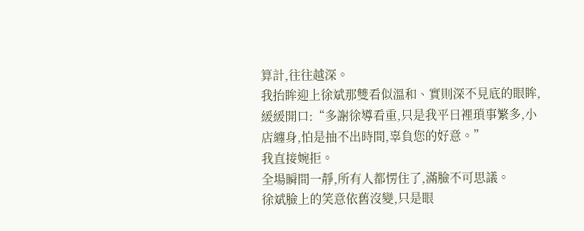算計,往往越深。
我抬眸迎上徐斌那雙看似溫和、實則深不見底的眼眸,緩緩開口:“多謝徐導看重,只是我平日裡瑣事繁多,小店纏身,怕是抽不出時間,辜負您的好意。”
我直接婉拒。
全場瞬間一靜,所有人都愣住了,滿臉不可思議。
徐斌臉上的笑意依舊沒變,只是眼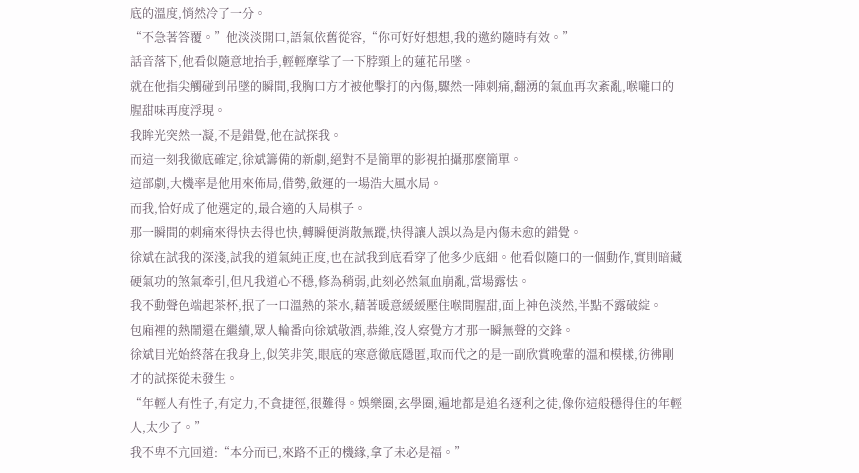底的溫度,悄然冷了一分。
“不急著答覆。”他淡淡開口,語氣依舊從容,“你可好好想想,我的邀約隨時有效。”
話音落下,他看似隨意地抬手,輕輕摩挲了一下脖頸上的蓮花吊墜。
就在他指尖觸碰到吊墜的瞬間,我胸口方才被他擊打的內傷,驟然一陣刺痛,翻湧的氣血再次紊亂,喉嚨口的腥甜味再度浮現。
我眸光突然一凝,不是錯覺,他在試探我。
而這一刻我徹底確定,徐斌籌備的新劇,絕對不是簡單的影視拍攝那麼簡單。
這部劇,大機率是他用來佈局,借勢,斂運的一場浩大風水局。
而我,恰好成了他選定的,最合適的入局棋子。
那一瞬間的刺痛來得快去得也快,轉瞬便消散無蹤,快得讓人誤以為是內傷未愈的錯覺。
徐斌在試我的深淺,試我的道氣純正度,也在試我到底看穿了他多少底細。他看似隨口的一個動作,實則暗藏硬氣功的煞氣牽引,但凡我道心不穩,修為稍弱,此刻必然氣血崩亂,當場露怯。
我不動聲色端起茶杯,抿了一口溫熱的茶水,藉著暖意緩緩壓住喉間腥甜,面上神色淡然,半點不露破綻。
包廂裡的熱鬧還在繼續,眾人輪番向徐斌敬酒,恭維,沒人察覺方才那一瞬無聲的交鋒。
徐斌目光始終落在我身上,似笑非笑,眼底的寒意徹底隱匿,取而代之的是一副欣賞晚輩的溫和模樣,彷彿剛才的試探從未發生。
“年輕人有性子,有定力,不貪捷徑,很難得。娛樂圈,玄學圈,遍地都是追名逐利之徒,像你這般穩得住的年輕人,太少了。”
我不卑不亢回道:“本分而已,來路不正的機緣,拿了未必是福。”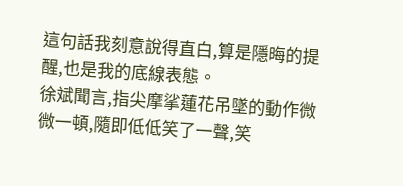這句話我刻意說得直白,算是隱晦的提醒,也是我的底線表態。
徐斌聞言,指尖摩挲蓮花吊墜的動作微微一頓,隨即低低笑了一聲,笑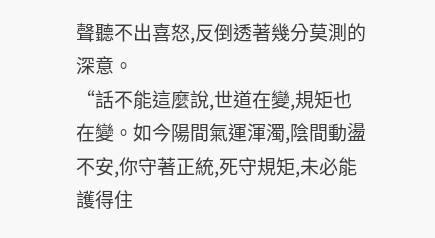聲聽不出喜怒,反倒透著幾分莫測的深意。
“話不能這麼說,世道在變,規矩也在變。如今陽間氣運渾濁,陰間動盪不安,你守著正統,死守規矩,未必能護得住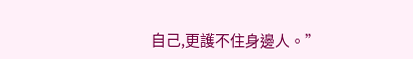自己,更護不住身邊人。”